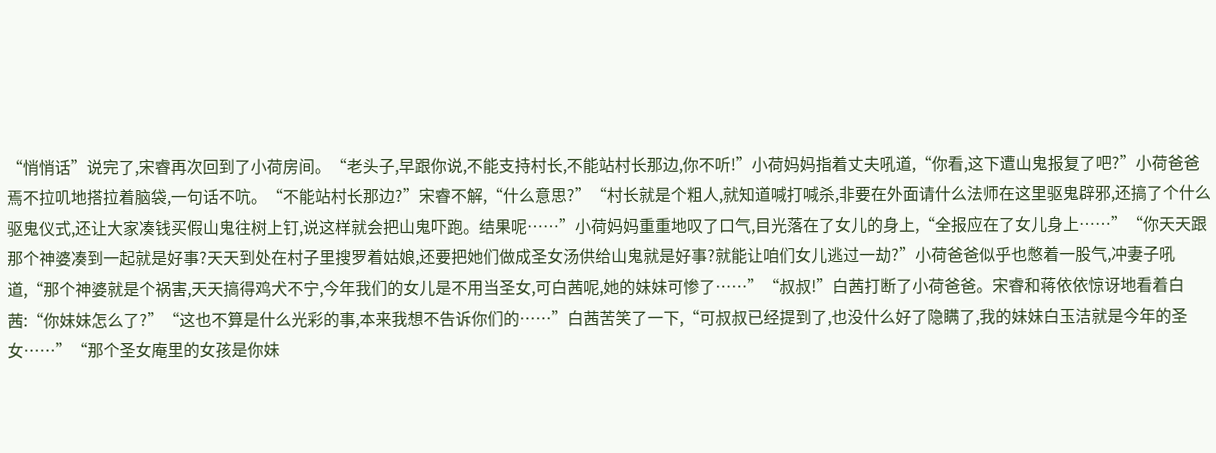“悄悄话”说完了,宋睿再次回到了小荷房间。“老头子,早跟你说,不能支持村长,不能站村长那边,你不听!”小荷妈妈指着丈夫吼道,“你看,这下遭山鬼报复了吧?”小荷爸爸焉不拉叽地搭拉着脑袋,一句话不吭。“不能站村长那边?”宋睿不解,“什么意思?”“村长就是个粗人,就知道喊打喊杀,非要在外面请什么法师在这里驱鬼辟邪,还搞了个什么驱鬼仪式,还让大家凑钱买假山鬼往树上钉,说这样就会把山鬼吓跑。结果呢……”小荷妈妈重重地叹了口气,目光落在了女儿的身上,“全报应在了女儿身上……”“你天天跟那个神婆凑到一起就是好事?天天到处在村子里搜罗着姑娘,还要把她们做成圣女汤供给山鬼就是好事?就能让咱们女儿逃过一劫?”小荷爸爸似乎也憋着一股气,冲妻子吼道,“那个神婆就是个祸害,天天搞得鸡犬不宁,今年我们的女儿是不用当圣女,可白茜呢,她的妹妹可惨了……”“叔叔!”白茜打断了小荷爸爸。宋睿和蒋依依惊讶地看着白茜:“你妹妹怎么了?”“这也不算是什么光彩的事,本来我想不告诉你们的……”白茜苦笑了一下,“可叔叔已经提到了,也没什么好了隐瞒了,我的妹妹白玉洁就是今年的圣女……”“那个圣女庵里的女孩是你妹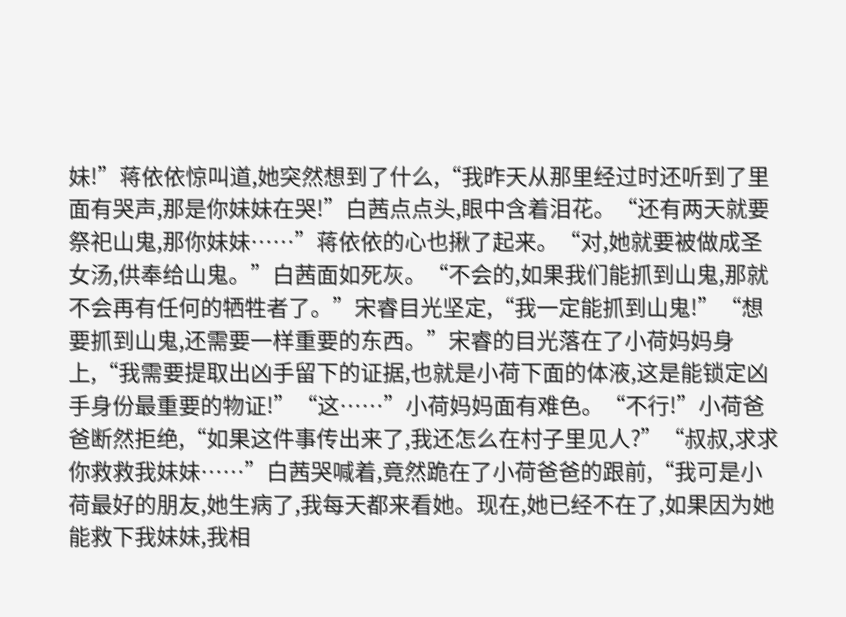妹!”蒋依依惊叫道,她突然想到了什么,“我昨天从那里经过时还听到了里面有哭声,那是你妹妹在哭!”白茜点点头,眼中含着泪花。“还有两天就要祭祀山鬼,那你妹妹……”蒋依依的心也揪了起来。“对,她就要被做成圣女汤,供奉给山鬼。”白茜面如死灰。“不会的,如果我们能抓到山鬼,那就不会再有任何的牺牲者了。”宋睿目光坚定,“我一定能抓到山鬼!”“想要抓到山鬼,还需要一样重要的东西。”宋睿的目光落在了小荷妈妈身上,“我需要提取出凶手留下的证据,也就是小荷下面的体液,这是能锁定凶手身份最重要的物证!”“这……”小荷妈妈面有难色。“不行!”小荷爸爸断然拒绝,“如果这件事传出来了,我还怎么在村子里见人?”“叔叔,求求你救救我妹妹……”白茜哭喊着,竟然跪在了小荷爸爸的跟前,“我可是小荷最好的朋友,她生病了,我每天都来看她。现在,她已经不在了,如果因为她能救下我妹妹,我相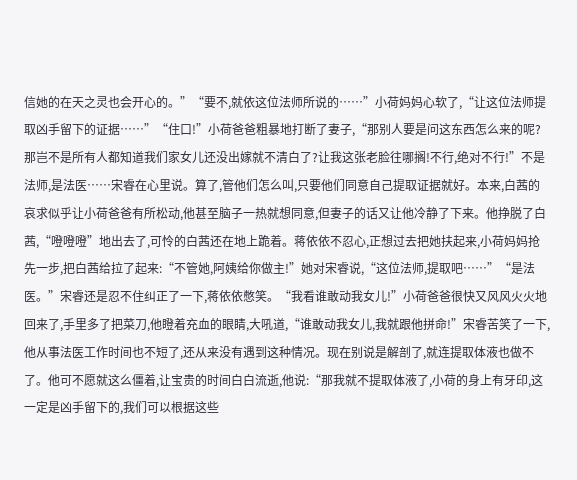信她的在天之灵也会开心的。”“要不,就依这位法师所说的……”小荷妈妈心软了,“让这位法师提取凶手留下的证据……”“住口!”小荷爸爸粗暴地打断了妻子,“那别人要是问这东西怎么来的呢?那岂不是所有人都知道我们家女儿还没出嫁就不清白了?让我这张老脸往哪搁!不行,绝对不行!”不是法师,是法医……宋睿在心里说。算了,管他们怎么叫,只要他们同意自己提取证据就好。本来,白茜的哀求似乎让小荷爸爸有所松动,他甚至脑子一热就想同意,但妻子的话又让他冷静了下来。他挣脱了白茜,“噔噔噔”地出去了,可怜的白茜还在地上跪着。蒋依依不忍心,正想过去把她扶起来,小荷妈妈抢先一步,把白茜给拉了起来:“不管她,阿姨给你做主!”她对宋睿说,“这位法师,提取吧……”“是法医。”宋睿还是忍不住纠正了一下,蒋依依憋笑。“我看谁敢动我女儿!”小荷爸爸很快又风风火火地回来了,手里多了把菜刀,他瞪着充血的眼睛,大吼道,“谁敢动我女儿,我就跟他拼命!”宋睿苦笑了一下,他从事法医工作时间也不短了,还从来没有遇到这种情况。现在别说是解剖了,就连提取体液也做不了。他可不愿就这么僵着,让宝贵的时间白白流逝,他说:“那我就不提取体液了,小荷的身上有牙印,这一定是凶手留下的,我们可以根据这些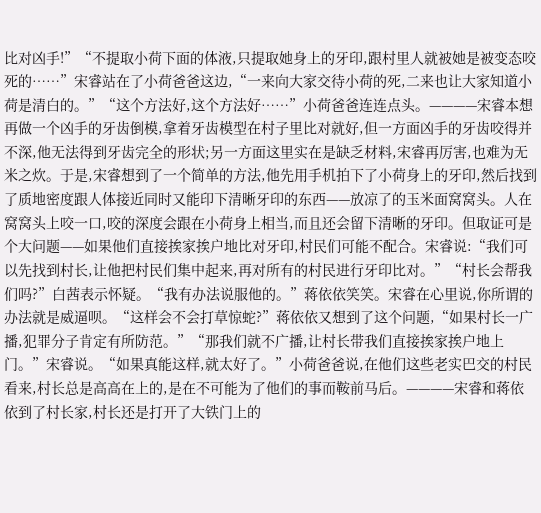比对凶手!”“不提取小荷下面的体液,只提取她身上的牙印,跟村里人就被她是被变态咬死的……”宋睿站在了小荷爸爸这边,“一来向大家交待小荷的死,二来也让大家知道小荷是清白的。”“这个方法好,这个方法好……”小荷爸爸连连点头。————宋睿本想再做一个凶手的牙齿倒模,拿着牙齿模型在村子里比对就好,但一方面凶手的牙齿咬得并不深,他无法得到牙齿完全的形状;另一方面这里实在是缺乏材料,宋睿再厉害,也难为无米之炊。于是,宋睿想到了一个简单的方法,他先用手机拍下了小荷身上的牙印,然后找到了质地密度跟人体接近同时又能印下清晰牙印的东西——放凉了的玉米面窝窝头。人在窝窝头上咬一口,咬的深度会跟在小荷身上相当,而且还会留下清晰的牙印。但取证可是个大问题——如果他们直接挨家挨户地比对牙印,村民们可能不配合。宋睿说:“我们可以先找到村长,让他把村民们集中起来,再对所有的村民进行牙印比对。”“村长会帮我们吗?”白茜表示怀疑。“我有办法说服他的。”蒋依依笑笑。宋睿在心里说,你所谓的办法就是威逼呗。“这样会不会打草惊蛇?”蒋依依又想到了这个问题,“如果村长一广播,犯罪分子肯定有所防范。”“那我们就不广播,让村长带我们直接挨家挨户地上门。”宋睿说。“如果真能这样,就太好了。”小荷爸爸说,在他们这些老实巴交的村民看来,村长总是高高在上的,是在不可能为了他们的事而鞍前马后。————宋睿和蒋依依到了村长家,村长还是打开了大铁门上的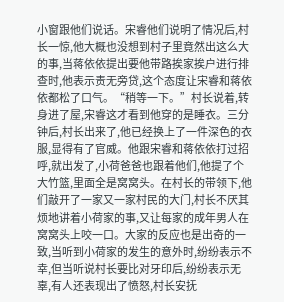小窗跟他们说话。宋睿他们说明了情况后,村长一惊,他大概也没想到村子里竟然出这么大的事,当蒋依依提出要他带路挨家挨户进行排查时,他表示责无旁贷,这个态度让宋睿和蒋依依都松了口气。“稍等一下。”村长说着,转身进了屋,宋睿这才看到他穿的是睡衣。三分钟后,村长出来了,他已经换上了一件深色的衣服,显得有了官威。他跟宋睿和蒋依依打过招呼,就出发了,小荷爸爸也跟着他们,他提了个大竹篮,里面全是窝窝头。在村长的带领下,他们敲开了一家又一家村民的大门,村长不厌其烦地讲着小荷家的事,又让每家的成年男人在窝窝头上咬一口。大家的反应也是出奇的一致,当听到小荷家的发生的意外时,纷纷表示不幸,但当听说村长要比对牙印后,纷纷表示无辜,有人还表现出了愤怒,村长安抚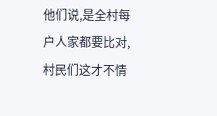他们说,是全村每户人家都要比对,村民们这才不情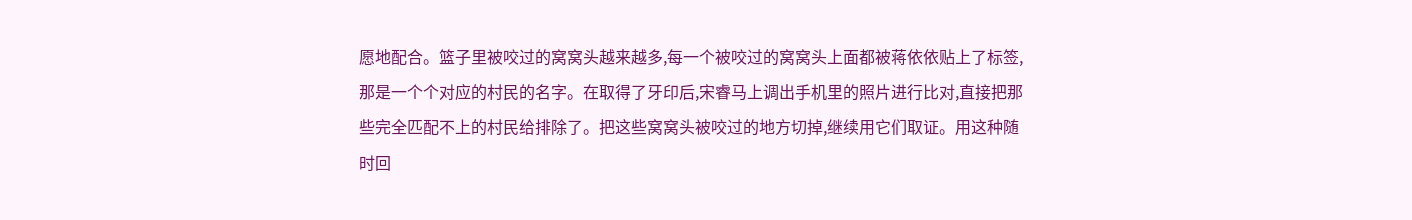愿地配合。篮子里被咬过的窝窝头越来越多,每一个被咬过的窝窝头上面都被蒋依依贴上了标签,那是一个个对应的村民的名字。在取得了牙印后,宋睿马上调出手机里的照片进行比对,直接把那些完全匹配不上的村民给排除了。把这些窝窝头被咬过的地方切掉,继续用它们取证。用这种随时回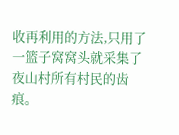收再利用的方法,只用了一篮子窝窝头就采集了夜山村所有村民的齿痕。